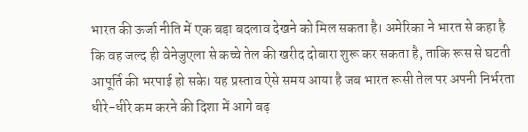भारत की ऊर्जा नीति में एक बड़ा बदलाव देखने को मिल सकता है। अमेरिका ने भारत से कहा है कि वह जल्द ही वेनेजुएला से कच्चे तेल की खरीद दोबारा शुरू कर सकता है, ताकि रूस से घटती आपूर्ति की भरपाई हो सके। यह प्रस्ताव ऐसे समय आया है जब भारत रूसी तेल पर अपनी निर्भरता धीरे-धीरे कम करने की दिशा में आगे बढ़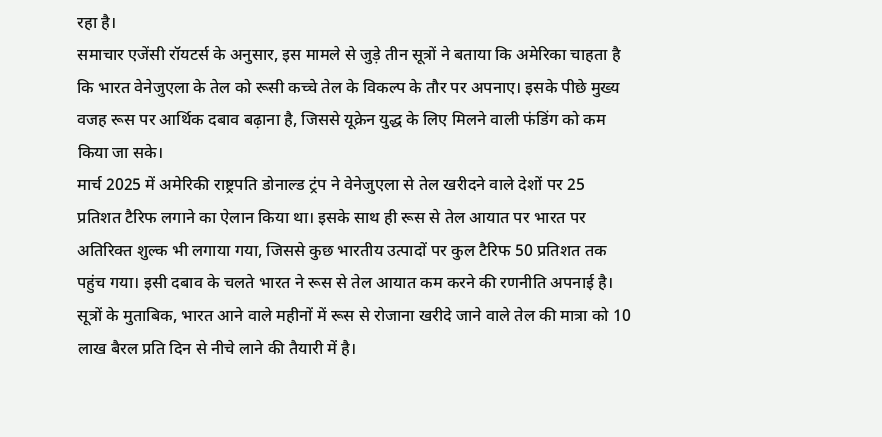रहा है।
समाचार एजेंसी रॉयटर्स के अनुसार, इस मामले से जुड़े तीन सूत्रों ने बताया कि अमेरिका चाहता है कि भारत वेनेजुएला के तेल को रूसी कच्चे तेल के विकल्प के तौर पर अपनाए। इसके पीछे मुख्य वजह रूस पर आर्थिक दबाव बढ़ाना है, जिससे यूक्रेन युद्ध के लिए मिलने वाली फंडिंग को कम किया जा सके।
मार्च 2025 में अमेरिकी राष्ट्रपति डोनाल्ड ट्रंप ने वेनेजुएला से तेल खरीदने वाले देशों पर 25 प्रतिशत टैरिफ लगाने का ऐलान किया था। इसके साथ ही रूस से तेल आयात पर भारत पर अतिरिक्त शुल्क भी लगाया गया, जिससे कुछ भारतीय उत्पादों पर कुल टैरिफ 50 प्रतिशत तक पहुंच गया। इसी दबाव के चलते भारत ने रूस से तेल आयात कम करने की रणनीति अपनाई है।
सूत्रों के मुताबिक, भारत आने वाले महीनों में रूस से रोजाना खरीदे जाने वाले तेल की मात्रा को 10 लाख बैरल प्रति दिन से नीचे लाने की तैयारी में है।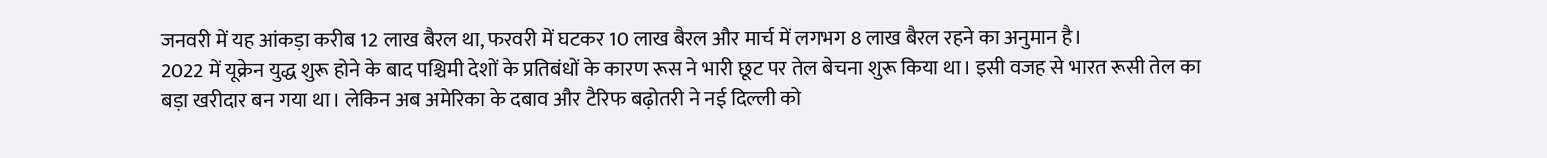जनवरी में यह आंकड़ा करीब 12 लाख बैरल था, फरवरी में घटकर 10 लाख बैरल और मार्च में लगभग 8 लाख बैरल रहने का अनुमान है।
2022 में यूक्रेन युद्ध शुरू होने के बाद पश्चिमी देशों के प्रतिबंधों के कारण रूस ने भारी छूट पर तेल बेचना शुरू किया था। इसी वजह से भारत रूसी तेल का बड़ा खरीदार बन गया था। लेकिन अब अमेरिका के दबाव और टैरिफ बढ़ोतरी ने नई दिल्ली को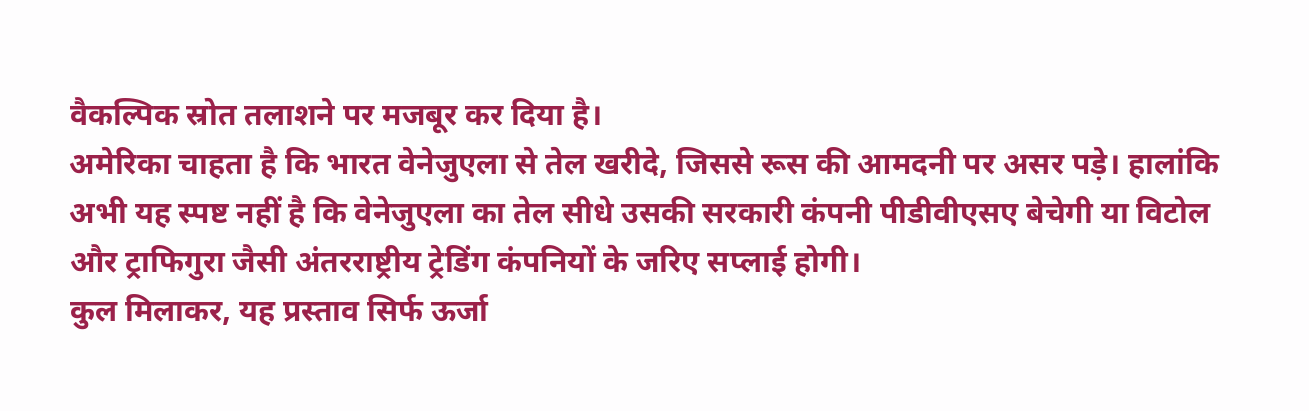वैकल्पिक स्रोत तलाशने पर मजबूर कर दिया है।
अमेरिका चाहता है कि भारत वेनेजुएला से तेल खरीदे, जिससे रूस की आमदनी पर असर पड़े। हालांकि अभी यह स्पष्ट नहीं है कि वेनेजुएला का तेल सीधे उसकी सरकारी कंपनी पीडीवीएसए बेचेगी या विटोल और ट्राफिगुरा जैसी अंतरराष्ट्रीय ट्रेडिंग कंपनियों के जरिए सप्लाई होगी।
कुल मिलाकर, यह प्रस्ताव सिर्फ ऊर्जा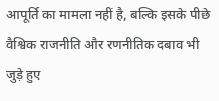आपूर्ति का मामला नहीं है, बल्कि इसके पीछे वैश्विक राजनीति और रणनीतिक दबाव भी जुड़े हुए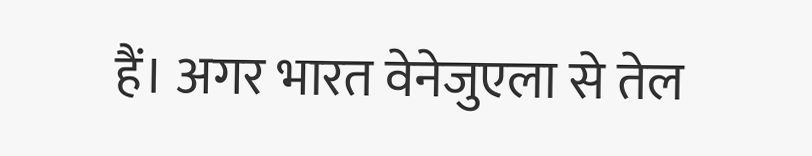हैं। अगर भारत वेनेजुएला से तेल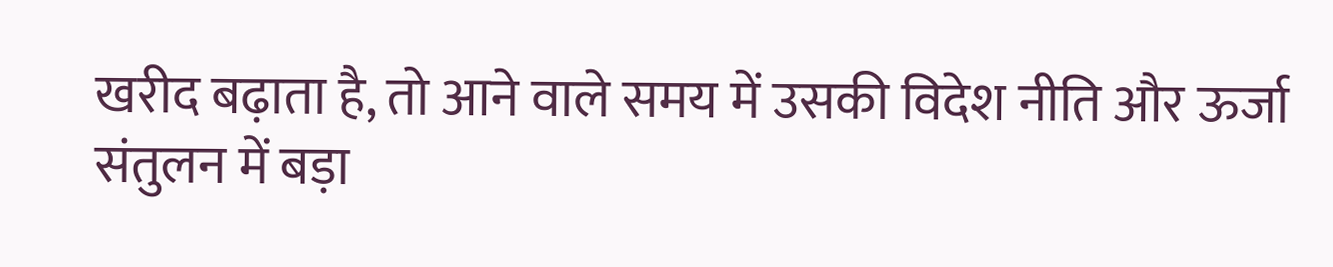खरीद बढ़ाता है, तो आने वाले समय में उसकी विदेश नीति और ऊर्जा संतुलन में बड़ा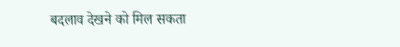बदलाव देखने को मिल सकता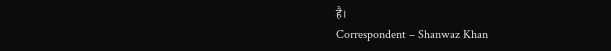है।
Correspondent – Shanwaz Khan